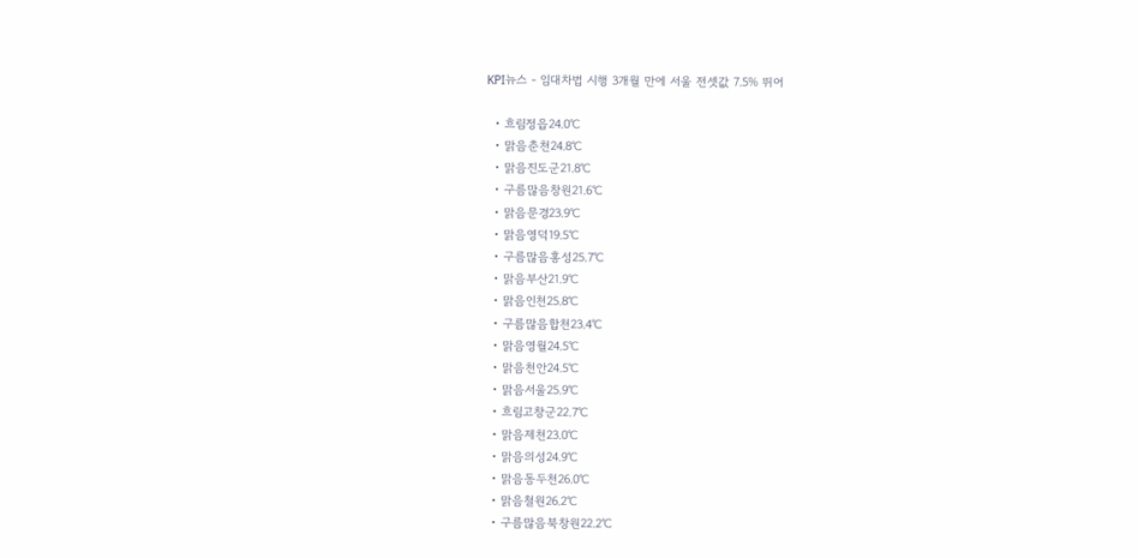KPI뉴스 - 임대차법 시행 3개월 만에 서울 전셋값 7.5% 뛰어

  • 흐림정읍24.0℃
  • 맑음춘천24.8℃
  • 맑음진도군21.8℃
  • 구름많음창원21.6℃
  • 맑음문경23.9℃
  • 맑음영덕19.5℃
  • 구름많음홍성25.7℃
  • 맑음부산21.9℃
  • 맑음인천25.8℃
  • 구름많음합천23.4℃
  • 맑음영월24.5℃
  • 맑음천안24.5℃
  • 맑음서울25.9℃
  • 흐림고창군22.7℃
  • 맑음제천23.0℃
  • 맑음의성24.9℃
  • 맑음동두천26.0℃
  • 맑음철원26.2℃
  • 구름많음북창원22.2℃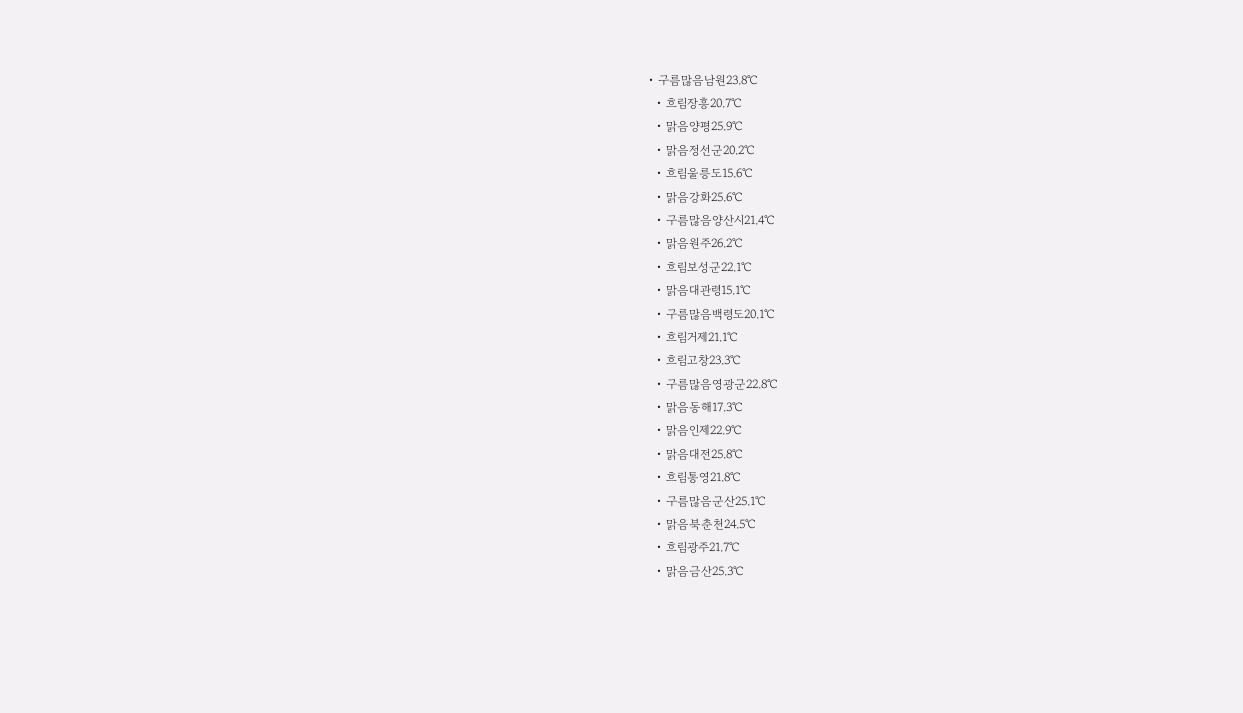• 구름많음남원23.8℃
  • 흐림장흥20.7℃
  • 맑음양평25.9℃
  • 맑음정선군20.2℃
  • 흐림울릉도15.6℃
  • 맑음강화25.6℃
  • 구름많음양산시21.4℃
  • 맑음원주26.2℃
  • 흐림보성군22.1℃
  • 맑음대관령15.1℃
  • 구름많음백령도20.1℃
  • 흐림거제21.1℃
  • 흐림고창23.3℃
  • 구름많음영광군22.8℃
  • 맑음동해17.3℃
  • 맑음인제22.9℃
  • 맑음대전25.8℃
  • 흐림통영21.8℃
  • 구름많음군산25.1℃
  • 맑음북춘천24.5℃
  • 흐림광주21.7℃
  • 맑음금산25.3℃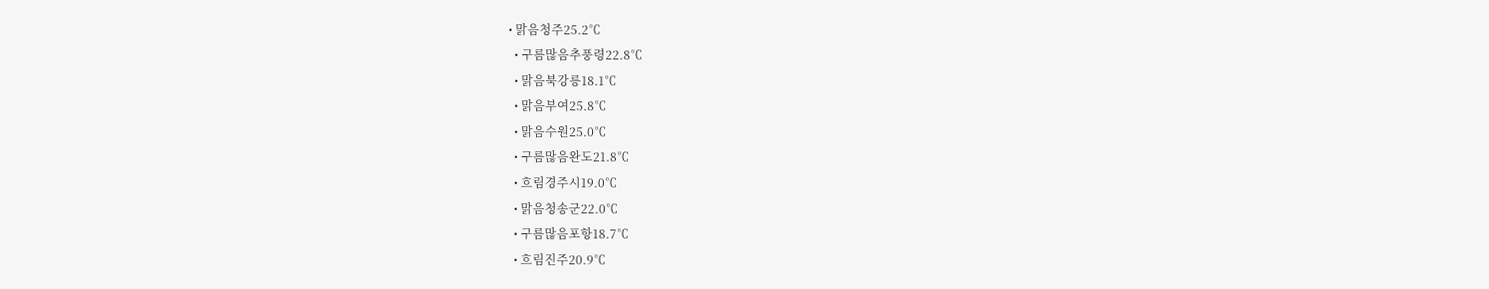• 맑음청주25.2℃
  • 구름많음추풍령22.8℃
  • 맑음북강릉18.1℃
  • 맑음부여25.8℃
  • 맑음수원25.0℃
  • 구름많음완도21.8℃
  • 흐림경주시19.0℃
  • 맑음청송군22.0℃
  • 구름많음포항18.7℃
  • 흐림진주20.9℃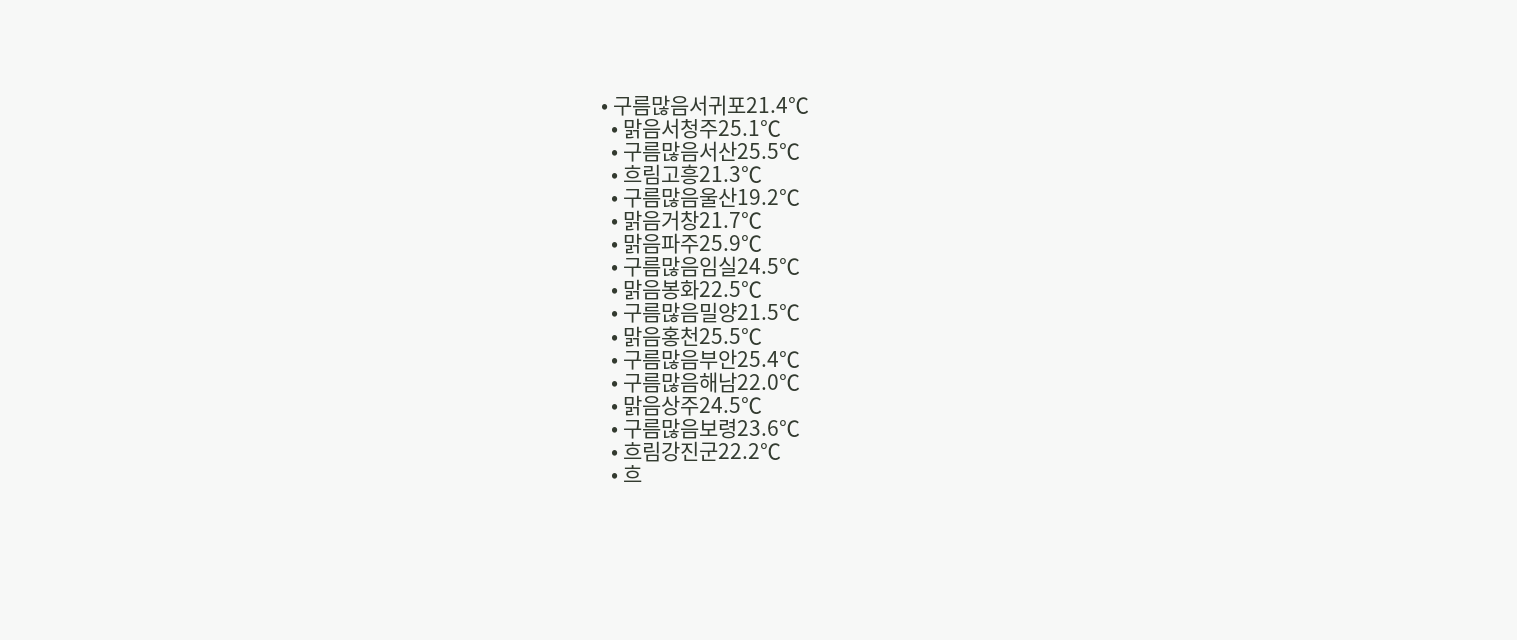• 구름많음서귀포21.4℃
  • 맑음서청주25.1℃
  • 구름많음서산25.5℃
  • 흐림고흥21.3℃
  • 구름많음울산19.2℃
  • 맑음거창21.7℃
  • 맑음파주25.9℃
  • 구름많음임실24.5℃
  • 맑음봉화22.5℃
  • 구름많음밀양21.5℃
  • 맑음홍천25.5℃
  • 구름많음부안25.4℃
  • 구름많음해남22.0℃
  • 맑음상주24.5℃
  • 구름많음보령23.6℃
  • 흐림강진군22.2℃
  • 흐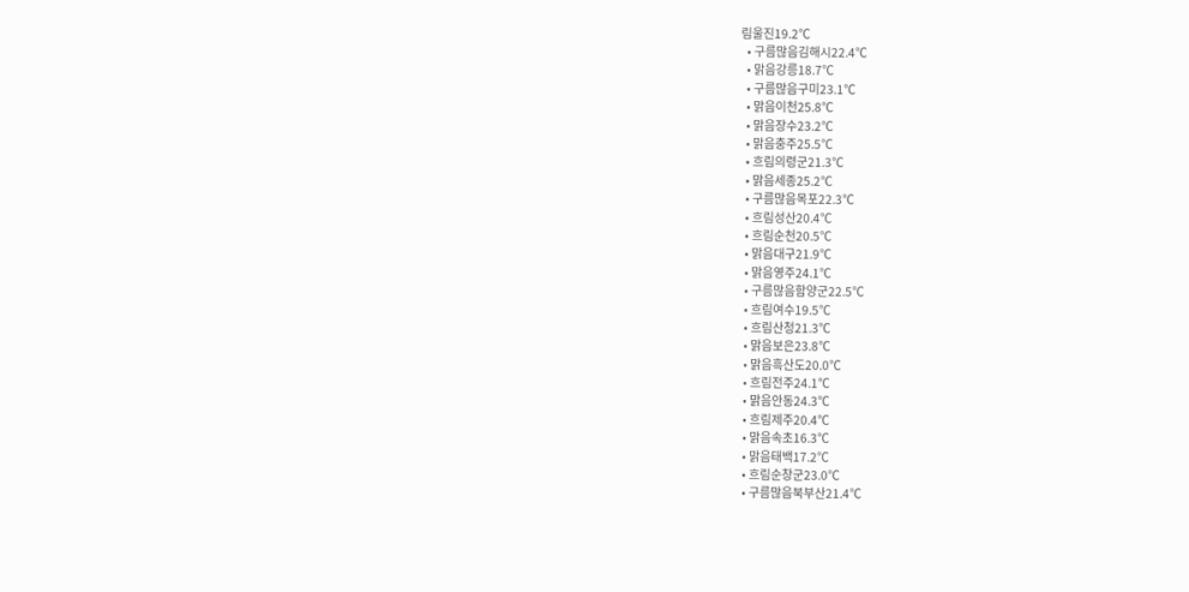림울진19.2℃
  • 구름많음김해시22.4℃
  • 맑음강릉18.7℃
  • 구름많음구미23.1℃
  • 맑음이천25.8℃
  • 맑음장수23.2℃
  • 맑음충주25.5℃
  • 흐림의령군21.3℃
  • 맑음세종25.2℃
  • 구름많음목포22.3℃
  • 흐림성산20.4℃
  • 흐림순천20.5℃
  • 맑음대구21.9℃
  • 맑음영주24.1℃
  • 구름많음함양군22.5℃
  • 흐림여수19.5℃
  • 흐림산청21.3℃
  • 맑음보은23.8℃
  • 맑음흑산도20.0℃
  • 흐림전주24.1℃
  • 맑음안동24.3℃
  • 흐림제주20.4℃
  • 맑음속초16.3℃
  • 맑음태백17.2℃
  • 흐림순창군23.0℃
  • 구름많음북부산21.4℃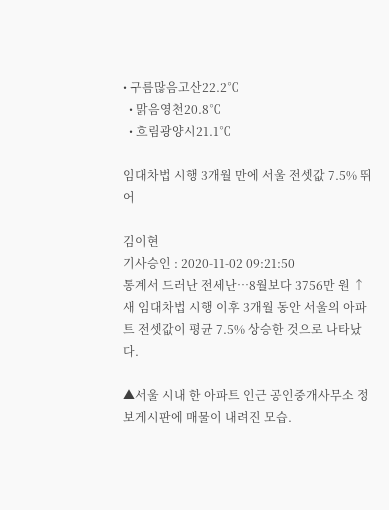• 구름많음고산22.2℃
  • 맑음영천20.8℃
  • 흐림광양시21.1℃

임대차법 시행 3개월 만에 서울 전셋값 7.5% 뛰어

김이현
기사승인 : 2020-11-02 09:21:50
통계서 드러난 전세난…8월보다 3756만 원 ↑ 새 임대차법 시행 이후 3개월 동안 서울의 아파트 전셋값이 평균 7.5% 상승한 것으로 나타났다.

▲서울 시내 한 아파트 인근 공인중개사무소 정보게시판에 매물이 내려진 모습.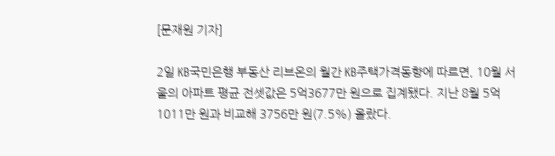[문재원 기자]

2일 KB국민은행 부동산 리브온의 월간 KB주택가격동향에 따르면, 10월 서울의 아파트 평균 전셋값은 5억3677만 원으로 집계됐다. 지난 8월 5억1011만 원과 비교해 3756만 원(7.5%) 올랐다.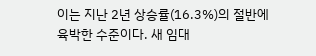이는 지난 2년 상승률(16.3%)의 절반에 육박한 수준이다. 새 임대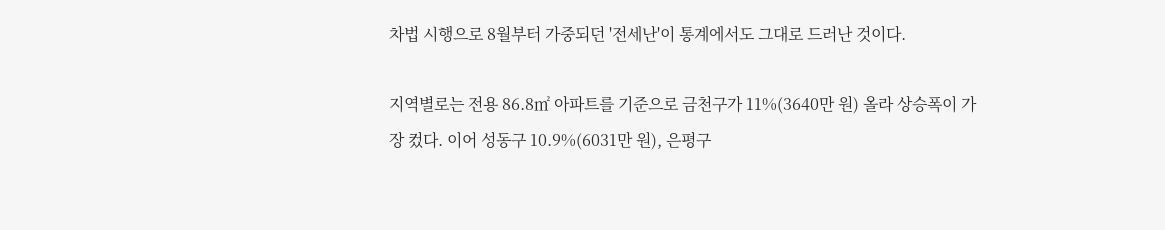차법 시행으로 8월부터 가중되던 '전세난'이 통계에서도 그대로 드러난 것이다.

지역별로는 전용 86.8㎡ 아파트를 기준으로 금천구가 11%(3640만 원) 올라 상승폭이 가장 컸다. 이어 성동구 10.9%(6031만 원), 은평구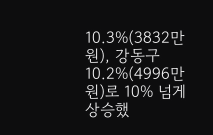10.3%(3832만 원), 강동구 10.2%(4996만 원)로 10% 넘게 상승했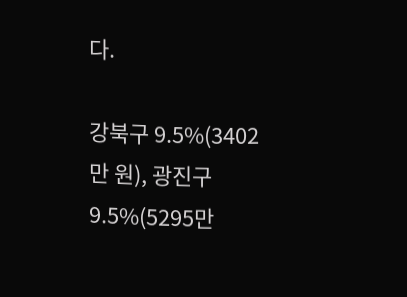다.

강북구 9.5%(3402만 원), 광진구 9.5%(5295만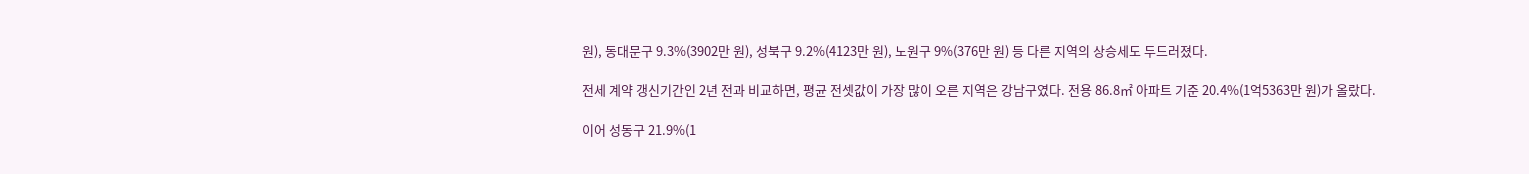원), 동대문구 9.3%(3902만 원), 성북구 9.2%(4123만 원), 노원구 9%(376만 원) 등 다른 지역의 상승세도 두드러졌다.

전세 계약 갱신기간인 2년 전과 비교하면, 평균 전셋값이 가장 많이 오른 지역은 강남구였다. 전용 86.8㎡ 아파트 기준 20.4%(1억5363만 원)가 올랐다.

이어 성동구 21.9%(1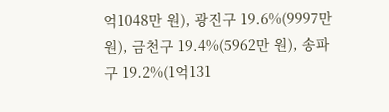억1048만 원), 광진구 19.6%(9997만 원), 금천구 19.4%(5962만 원), 송파구 19.2%(1억131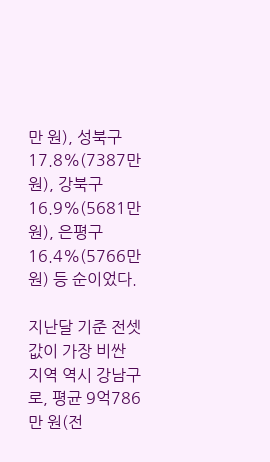만 원), 성북구 17.8%(7387만 원), 강북구 16.9%(5681만 원), 은평구 16.4%(5766만 원) 등 순이었다.

지난달 기준 전셋값이 가장 비싼 지역 역시 강남구로, 평균 9억786만 원(전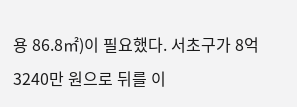용 86.8㎡)이 필요했다. 서초구가 8억3240만 원으로 뒤를 이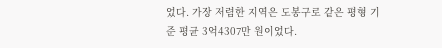었다. 가장 저렴한 지역은 도봉구로 같은 평형 기준 평균 3억4307만 원이었다.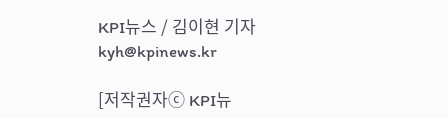KPI뉴스 / 김이현 기자 kyh@kpinews.kr

[저작권자ⓒ KPI뉴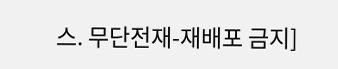스. 무단전재-재배포 금지]